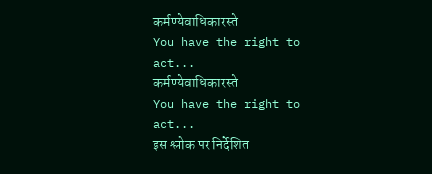कर्मण्येवाधिकारस्ते
You have the right to act...
कर्मण्येवाधिकारस्ते
You have the right to act...
इस श्लोक पर निर्देशित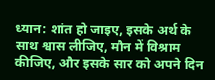ध्यान: शांत हो जाइए, इसके अर्थ के साथ श्वास लीजिए, मौन में विश्राम कीजिए, और इसके सार को अपने दिन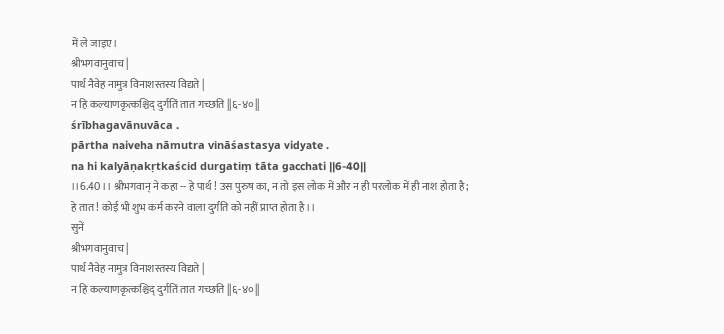में ले जाइए।
श्रीभगवानुवाच |
पार्थ नैवेह नामुत्र विनाशस्तस्य विद्यते |
न हि कल्याणकृत्कश्चिद् दुर्गतिं तात गच्छति ||६-४०||
śrībhagavānuvāca .
pārtha naiveha nāmutra vināśastasya vidyate .
na hi kalyāṇakṛtkaścid durgatiṃ tāta gacchati ||6-40||
।।6.40।। श्रीभगवान् ने कहा -- हे पार्थ ! उस पुरुष का, न तो इस लोक में और न ही परलोक में ही नाश होता है; हे तात ! कोई भी शुभ कर्म करने वाला दुर्गति को नहीं प्राप्त होता है।।
सुनें
श्रीभगवानुवाच |
पार्थ नैवेह नामुत्र विनाशस्तस्य विद्यते |
न हि कल्याणकृत्कश्चिद् दुर्गतिं तात गच्छति ||६-४०||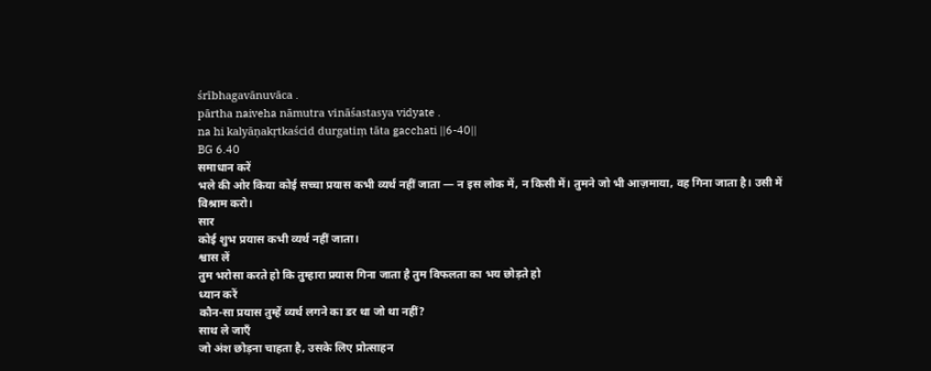śrībhagavānuvāca .
pārtha naiveha nāmutra vināśastasya vidyate .
na hi kalyāṇakṛtkaścid durgatiṃ tāta gacchati ||6-40||
BG 6.40
समाधान करें
भले की ओर किया कोई सच्चा प्रयास कभी व्यर्थ नहीं जाता — न इस लोक में, न किसी में। तुमने जो भी आज़माया, वह गिना जाता है। उसी में विश्राम करो।
सार
कोई शुभ प्रयास कभी व्यर्थ नहीं जाता।
श्वास लें
तुम भरोसा करते हो कि तुम्हारा प्रयास गिना जाता है तुम विफलता का भय छोड़ते हो
ध्यान करें
कौन-सा प्रयास तुम्हें व्यर्थ लगने का डर था जो था नहीं?
साथ ले जाएँ
जो अंश छोड़ना चाहता है, उसके लिए प्रोत्साहन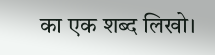का एक शब्द लिखो।